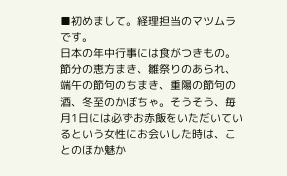■初めまして。経理担当のマツムラです。
日本の年中行事には食がつきもの。節分の恵方まき、雛祭りのあられ、端午の節句のちまき、重陽の節句の酒、冬至のかぼちゃ。そうそう、毎月1日には必ずお赤飯をいただいているという女性にお会いした時は、ことのほか魅か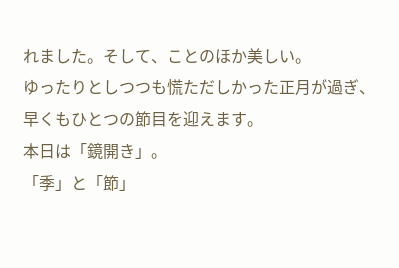れました。そして、ことのほか美しい。
ゆったりとしつつも慌ただしかった正月が過ぎ、早くもひとつの節目を迎えます。
本日は「鏡開き」。
「季」と「節」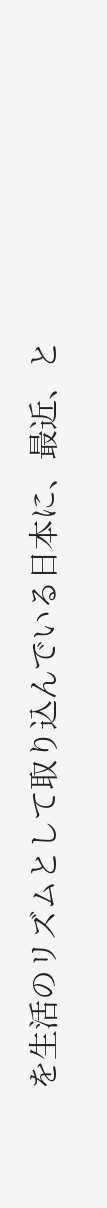を生活のリズムとして取り込んでいる日本に、最近、と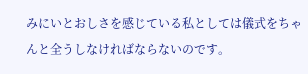みにいとおしさを感じている私としては儀式をちゃんと全うしなければならないのです。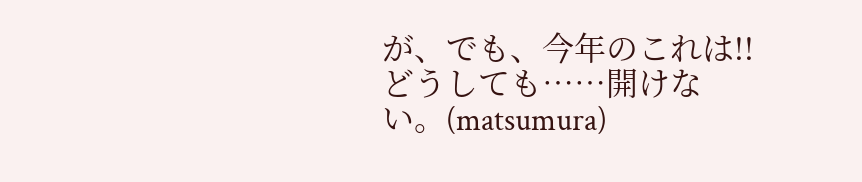が、でも、今年のこれは!!どうしても……開けない。(matsumura)